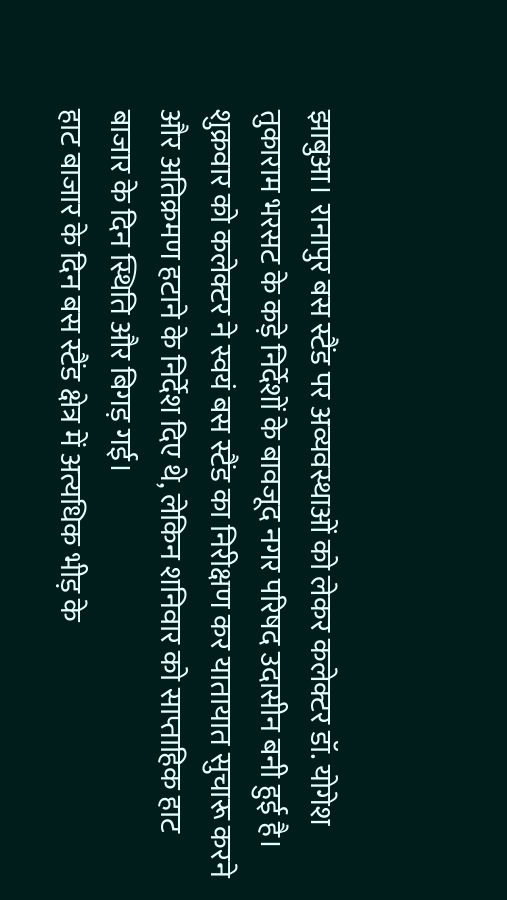झाबुआ। रानापुर बस स्टैंड पर अव्यवस्थाओं को लेकर कलेक्टर डॉ. योगेश तुकाराम भरसट के कड़े निर्देशों के बावजूद नगर परिषद उदासीन बनी हुई है। शुक्रवार को कलेक्टर ने स्वयं बस स्टैंड का निरीक्षण कर यातायात सुचारू करने और अतिक्रमण हटाने के निर्देश दिए थे, लेकिन शनिवार को साप्ताहिक हाट बाजार के दिन स्थिति और बिगड़ गई।
हाट बाजार के दिन बस स्टैंड क्षेत्र में अत्यधिक भीड़ के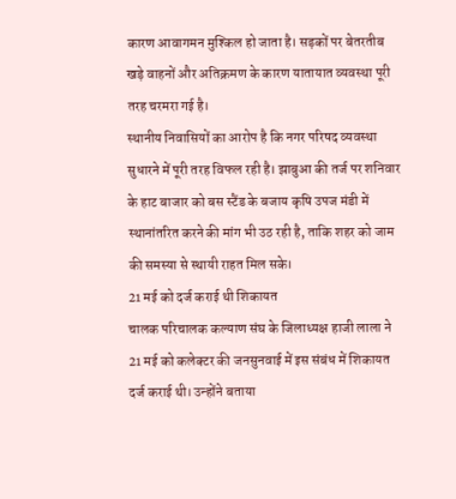कारण आवागमन मुश्किल हो जाता है। सड़कों पर बेतरतीब खड़े वाहनों और अतिक्रमण के कारण यातायात व्यवस्था पूरी तरह चरमरा गई है।
स्थानीय निवासियों का आरोप है कि नगर परिषद व्यवस्था सुधारने में पूरी तरह विफल रही है। झाबुआ की तर्ज पर शनिवार के हाट बाजार को बस स्टैंड के बजाय कृषि उपज मंडी में स्थानांतरित करने की मांग भी उठ रही है, ताकि शहर को जाम की समस्या से स्थायी राहत मिल सके।
21 मई को दर्ज कराई थी शिकायत
चालक परिचालक कल्याण संघ के जिलाध्यक्ष हाजी लाला ने 21 मई को कलेक्टर की जनसुनवाई में इस संबंध में शिकायत दर्ज कराई थी। उन्होंने बताया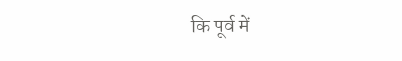कि पूर्व में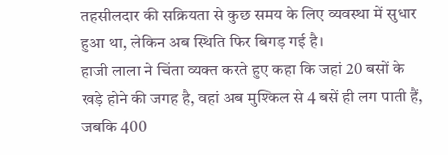तहसीलदार की सक्रियता से कुछ समय के लिए व्यवस्था में सुधार हुआ था, लेकिन अब स्थिति फिर बिगड़ गई है।
हाजी लाला ने चिंता व्यक्त करते हुए कहा कि जहां 20 बसों के खड़े होने की जगह है, वहां अब मुश्किल से 4 बसें ही लग पाती हैं, जबकि 400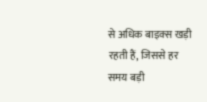से अधिक बाइक्स खड़ी रहती हैं, जिससे हर समय बड़ी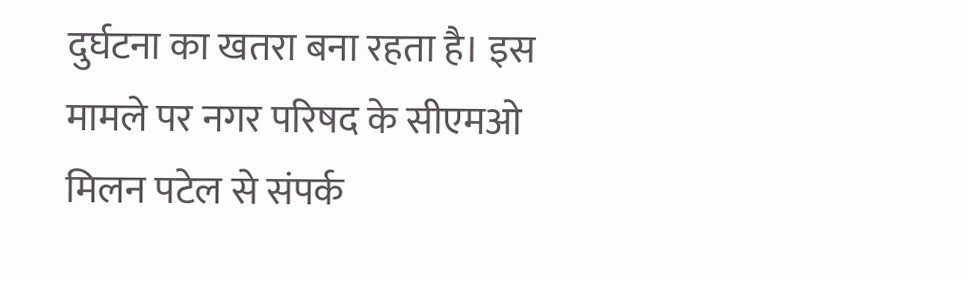दुर्घटना का खतरा बना रहता है। इस मामले पर नगर परिषद के सीएमओ मिलन पटेल से संपर्क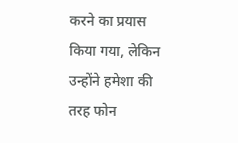करने का प्रयास किया गया, लेकिन उन्होंने हमेशा की तरह फोन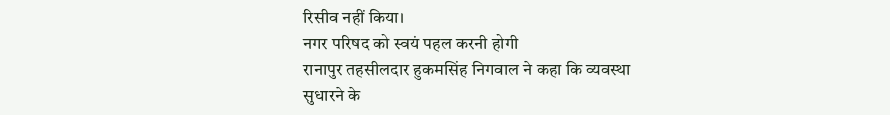रिसीव नहीं किया।
नगर परिषद को स्वयं पहल करनी होगी
रानापुर तहसीलदार हुकमसिंह निगवाल ने कहा कि व्यवस्था सुधारने के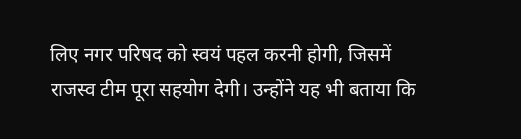लिए नगर परिषद को स्वयं पहल करनी होगी, जिसमें राजस्व टीम पूरा सहयोग देगी। उन्होंने यह भी बताया कि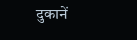दुकानें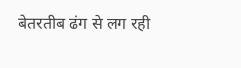बेतरतीब ढंग से लग रही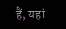हैं, यहां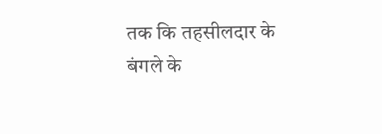तक कि तहसीलदार के बंगले के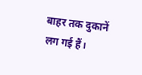बाहर तक दुकानें लग गई हैं।